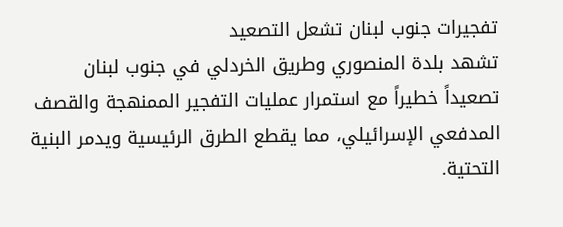تفجيرات جنوب لبنان تشعل التصعيد
تشهد بلدة المنصوري وطريق الخردلي في جنوب لبنان تصعيداً خطيراً مع استمرار عمليات التفجير الممنهجة والقصف المدفعي الإسرائيلي، مما يقطع الطرق الرئيسية ويدمر البنية التحتية.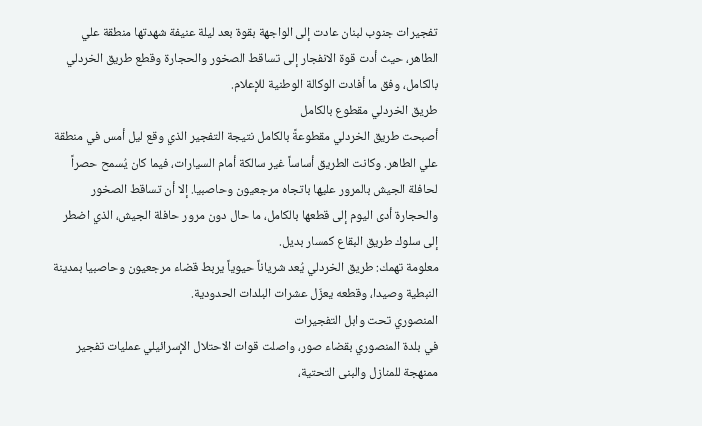تفجيرات جنوب لبنان عادت إلى الواجهة بقوة بعد ليلة عنيفة شهدتها منطقة علي الطاهر، حيث أدت قوة الانفجار إلى تساقط الصخور والحجارة وقطع طريق الخردلي بالكامل، وفق ما أفادت الوكالة الوطنية للإعلام.
طريق الخردلي مقطوع بالكامل
أصبحت طريق الخردلي مقطوعةً بالكامل نتيجة التفجير الذي وقع ليل أمس في منطقة علي الطاهر. وكانت الطريق أساساً غير سالكة أمام السيارات، فيما كان يُسمح حصراً لحافلة الجيش بالمرور عليها باتجاه مرجعيون وحاصبيا. إلا أن تساقط الصخور والحجارة أدى اليوم إلى قطعها بالكامل، ما حال دون مرور حافلة الجيش، الذي اضطر إلى سلوك طريق البقاع كمسار بديل.
معلومة تهمك: طريق الخردلي يُعد شرياناً حيوياً يربط قضاء مرجعيون وحاصبيا بمدينة النبطية وصيدا، وقطعه يعزّل عشرات البلدات الحدودية.
المنصوري تحت وابل التفجيرات
في بلدة المنصوري بقضاء صور، واصلت قوات الاحتلال الإسرائيلي عمليات تفجير ممنهجة للمنازل والبنى التحتية،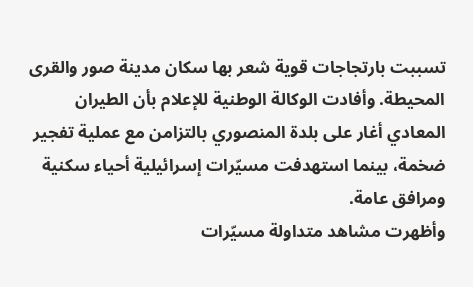تسببت بارتجاجات قوية شعر بها سكان مدينة صور والقرى المحيطة. وأفادت الوكالة الوطنية للإعلام بأن الطيران المعادي أغار على بلدة المنصوري بالتزامن مع عملية تفجير ضخمة، بينما استهدفت مسيّرات إسرائيلية أحياء سكنية ومرافق عامة.
وأظهرت مشاهد متداولة مسيّرات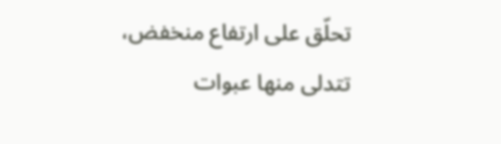تحلّق على ارتفاع منخفض، تتدلى منها عبوات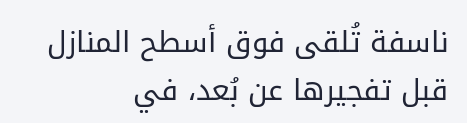ناسفة تُلقى فوق أسطح المنازل قبل تفجيرها عن بُعد، في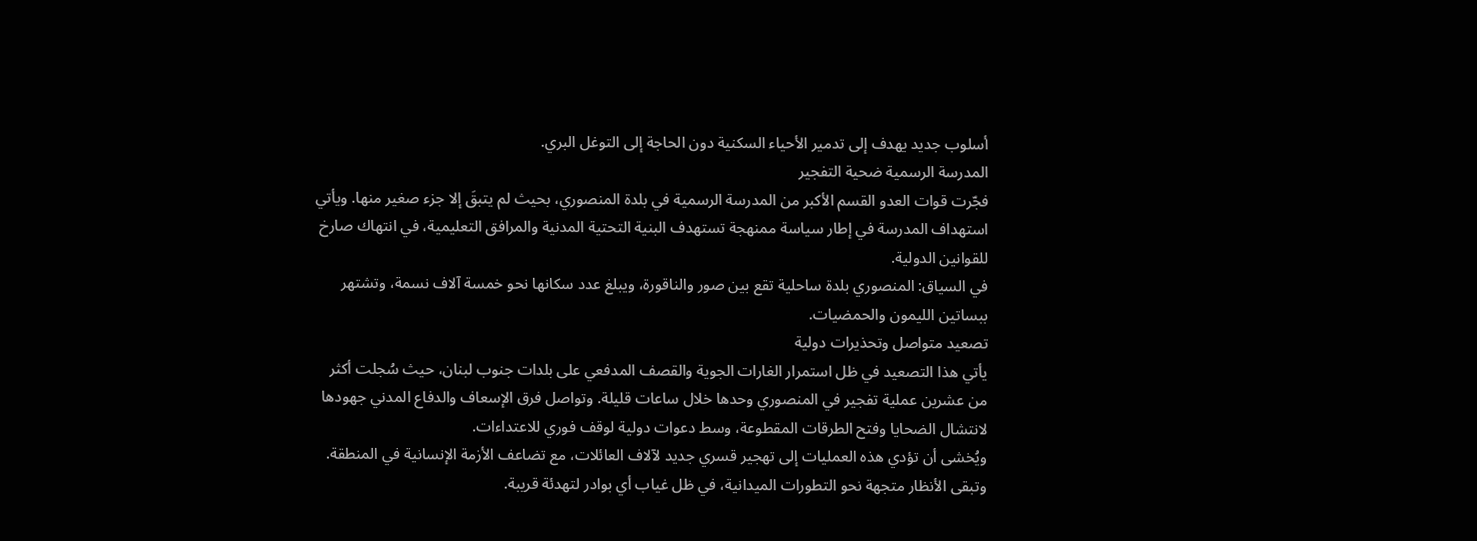أسلوب جديد يهدف إلى تدمير الأحياء السكنية دون الحاجة إلى التوغل البري.
المدرسة الرسمية ضحية التفجير
فجّرت قوات العدو القسم الأكبر من المدرسة الرسمية في بلدة المنصوري، بحيث لم يتبقَ إلا جزء صغير منها. ويأتي استهداف المدرسة في إطار سياسة ممنهجة تستهدف البنية التحتية المدنية والمرافق التعليمية، في انتهاك صارخ للقوانين الدولية.
في السياق: المنصوري بلدة ساحلية تقع بين صور والناقورة، ويبلغ عدد سكانها نحو خمسة آلاف نسمة، وتشتهر ببساتين الليمون والحمضيات.
تصعيد متواصل وتحذيرات دولية
يأتي هذا التصعيد في ظل استمرار الغارات الجوية والقصف المدفعي على بلدات جنوب لبنان، حيث سُجلت أكثر من عشرين عملية تفجير في المنصوري وحدها خلال ساعات قليلة. وتواصل فرق الإسعاف والدفاع المدني جهودها لانتشال الضحايا وفتح الطرقات المقطوعة، وسط دعوات دولية لوقف فوري للاعتداءات.
ويُخشى أن تؤدي هذه العمليات إلى تهجير قسري جديد لآلاف العائلات، مع تضاعف الأزمة الإنسانية في المنطقة. وتبقى الأنظار متجهة نحو التطورات الميدانية، في ظل غياب أي بوادر لتهدئة قريبة.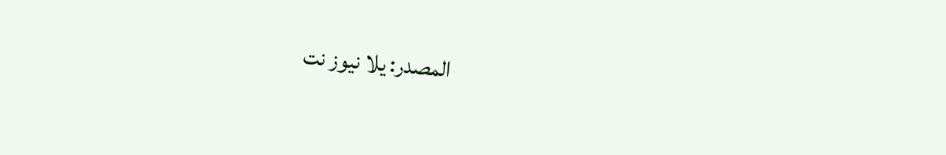المصدر: يلا نيوز نت